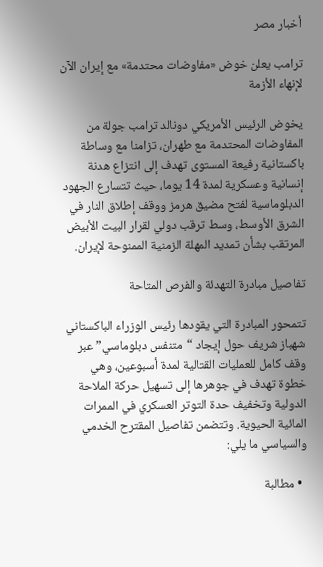أخبار مصر

ترامب يعلن خوض «مفاوضات محتدمة» مع إيران الآن لإنهاء الأزمة

يخوض الرئيس الأمريكي دونالد ترامب جولة من المفاوضات المحتدمة مع طهران، تزامنا مع وساطة باكستانية رفيعة المستوى تهدف إلى انتزاع هدنة إنسانية وعسكرية لمدة 14 يوما، حيث تتسارع الجهود الدبلوماسية لفتح مضيق هرمز ووقف إطلاق النار في الشرق الأوسط، وسط ترقب دولي لقرار البيت الأبيض المرتقب بشأن تمديد المهلة الزمنية الممنوحة لإيران.

تفاصيل مبادرة التهدئة والفرص المتاحة

تتمحور المبادرة التي يقودها رئيس الوزراء الباكستاني شهباز شريف حول إيجاد “متنفس دبلوماسي” عبر وقف كامل للعمليات القتالية لمدة أسبوعين، وهي خطوة تهدف في جوهرها إلى تسهيل حركة الملاحة الدولية وتخفيف حدة التوتر العسكري في الممرات المائية الحيوية. وتتضمن تفاصيل المقترح الخدمي والسياسي ما يلي:

  • مطالبة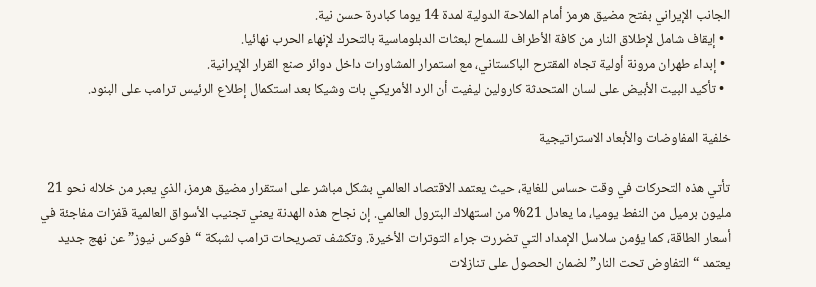الجانب الإيراني بفتح مضيق هرمز أمام الملاحة الدولية لمدة 14 يوما كبادرة حسن نية.
  • إيقاف شامل لإطلاق النار من كافة الأطراف للسماح لبعثات الدبلوماسية بالتحرك لإنهاء الحرب نهائيا.
  • إبداء طهران مرونة أولية تجاه المقترح الباكستاني، مع استمرار المشاورات داخل دوائر صنع القرار الإيرانية.
  • تأكيد البيت الأبيض على لسان المتحدثة كارولين ليفيت أن الرد الأمريكي بات وشيكا بعد استكمال إطلاع الرئيس ترامب على البنود.

خلفية المفاوضات والأبعاد الاستراتيجية

تأتي هذه التحركات في وقت حساس للغاية، حيث يعتمد الاقتصاد العالمي بشكل مباشر على استقرار مضيق هرمز، الذي يعبر من خلاله نحو 21 مليون برميل من النفط يوميا، ما يعادل 21% من استهلاك البترول العالمي. إن نجاح هذه الهدنة يعني تجنيب الأسواق العالمية قفزات مفاجئة في أسعار الطاقة، كما يؤمن سلاسل الإمداد التي تضررت جراء التوترات الأخيرة. وتكشف تصريحات ترامب لشبكة “فوكس نيوز” عن نهج جديد يعتمد “التفاوض تحت النار” لضمان الحصول على تنازلات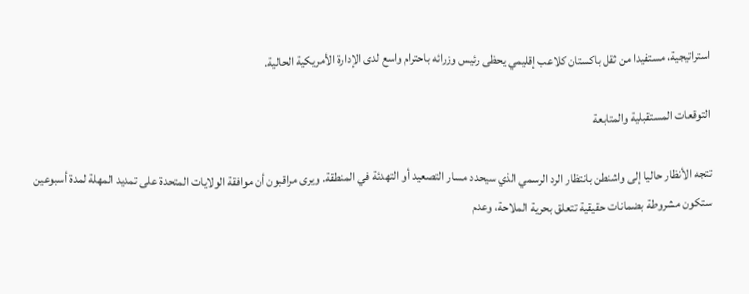استراتيجية، مستفيدا من ثقل باكستان كلاعب إقليمي يحظى رئيس وزرائه باحترام واسع لدى الإدارة الأمريكية الحالية.

التوقعات المستقبلية والمتابعة

تتجه الأنظار حاليا إلى واشنطن بانتظار الرد الرسمي الذي سيحدد مسار التصعيد أو التهدئة في المنطقة. ويرى مراقبون أن موافقة الولايات المتحدة على تمديد المهلة لمدة أسبوعين ستكون مشروطة بضمانات حقيقية تتعلق بحرية الملاحة، وعدم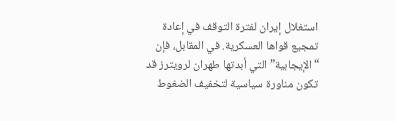استغلال إيران لفترة التوقف في إعادة تمجيع قواها العسكرية. في المقابل، فإن “الإيجابية” التي أبدتها طهران لرويترز قد تكون مناورة سياسية لتخفيف الضغوط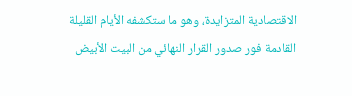الاقتصادية المتزايدة، وهو ما ستكشفه الأيام القليلة القادمة فور صدور القرار النهائي من البيت الأبيض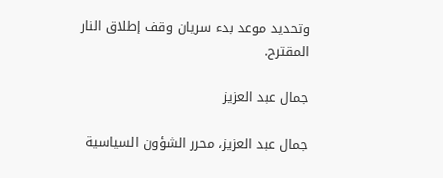وتحديد موعد بدء سريان وقف إطلاق النار المقترح.

جمال عبد العزيز

جمال عبد العزيز، محرر الشؤون السياسية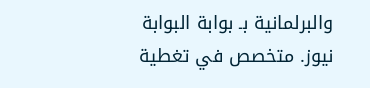والبرلمانية بـ بوابة البوابة نيوز. متخصص في تغطية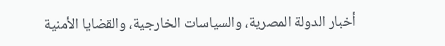أخبار الدولة المصرية، والسياسات الخارجية، والقضايا الأمنية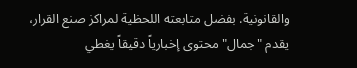والقانونية. بفضل متابعته اللحظية لمراكز صنع القرار، يقدم "جمال" محتوى إخبارياً دقيقاً يغطي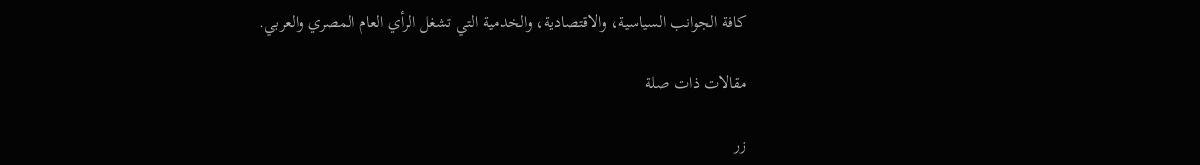كافة الجوانب السياسية، والاقتصادية، والخدمية التي تشغل الرأي العام المصري والعربي.

مقالات ذات صلة

زر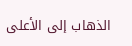الذهاب إلى الأعلى